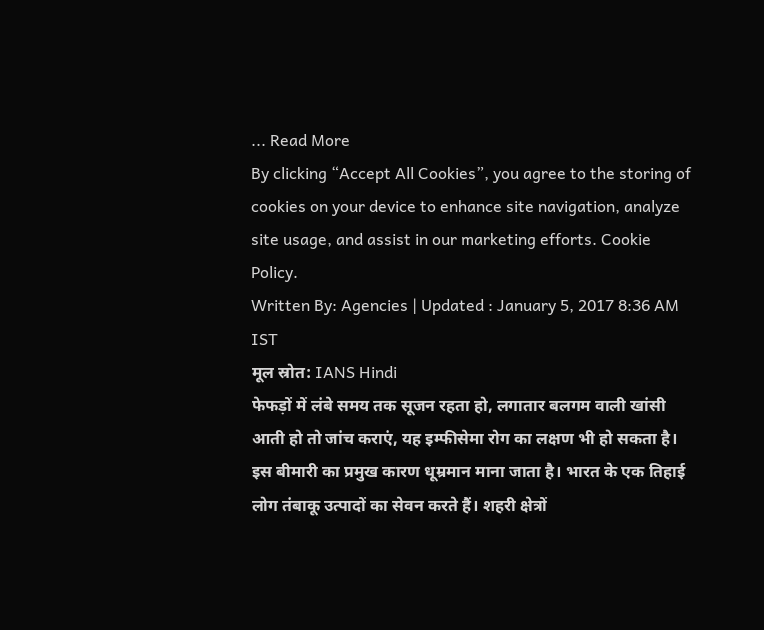... Read More
By clicking “Accept All Cookies”, you agree to the storing of cookies on your device to enhance site navigation, analyze site usage, and assist in our marketing efforts. Cookie Policy.
Written By: Agencies | Updated : January 5, 2017 8:36 AM IST
मूल स्रोत: IANS Hindi
फेफड़ों में लंबे समय तक सूजन रहता हो, लगातार बलगम वाली खांसी आती हो तो जांच कराएं, यह इम्फीसेमा रोग का लक्षण भी हो सकता है। इस बीमारी का प्रमुख कारण धूम्रमान माना जाता है। भारत के एक तिहाई लोग तंबाकू उत्पादों का सेवन करते हैं। शहरी क्षेत्रों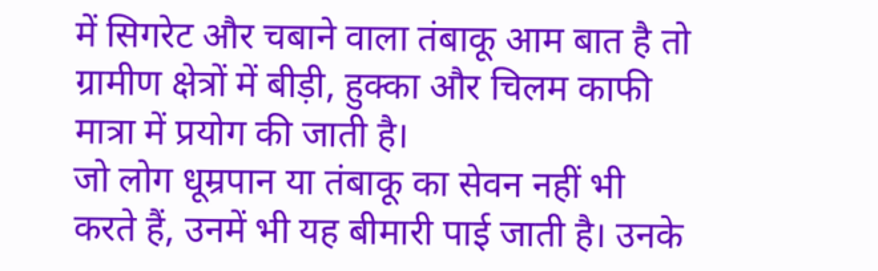में सिगरेट और चबाने वाला तंबाकू आम बात है तो ग्रामीण क्षेत्रों में बीड़ी, हुक्का और चिलम काफी मात्रा में प्रयोग की जाती है।
जो लोग धूम्रपान या तंबाकू का सेवन नहीं भी करते हैं, उनमें भी यह बीमारी पाई जाती है। उनके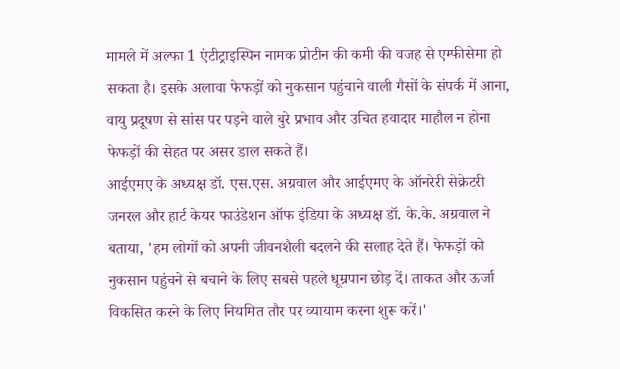मामले में अल्फा 1 एंटीट्राइस्पिन नामक प्रोटीन की कमी की वजह से एम्फीसेमा हो सकता है। इसके अलावा फेफड़ों को नुकसान पहुंचाने वाली गैसों के संपर्क में आना, वायु प्रदूषण से सांस पर पड़ने वाले बुरे प्रभाव और उचित हवादार माहौल न होना फेफड़ों की सेहत पर असर डाल सकते हैं।
आईएमए के अध्यक्ष डॉ. एस.एस. अग्रवाल और आईएमए के ऑनरेरी सेक्रेटरी जनरल और हार्ट केयर फाउंडेशन ऑफ इंडिया के अध्यक्ष डॉ. के.के. अग्रवाल ने बताया, 'हम लोगों को अपनी जीवनशैली बदलने की सलाह देते हैं। फेफड़ों को नुकसान पहुंचने से बचाने के लिए सबसे पहले धूम्रपान छोड़ दें। ताकत और ऊर्जा विकसित करने के लिए नियमित तौर पर व्यायाम करना शुरू करें।'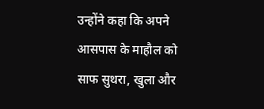उन्होंने कहा कि अपने आसपास के माहौल को साफ सुथरा, खुला और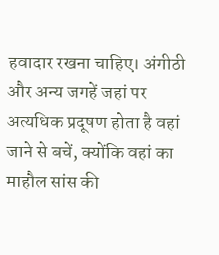हवादार रखना चाहिए। अंगीठी और अन्य जगहें जहां पर अत्यधिक प्रदूषण होता है वहां जाने से बचें, क्योंकि वहां का माहौल सांस की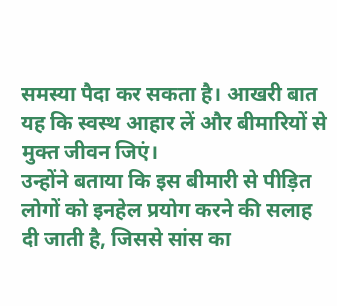समस्या पैदा कर सकता है। आखरी बात यह कि स्वस्थ आहार लें और बीमारियों से मुक्त जीवन जिएं।
उन्होंने बताया कि इस बीमारी से पीड़ित लोगों को इनहेल प्रयोग करने की सलाह दी जाती है, जिससे सांस का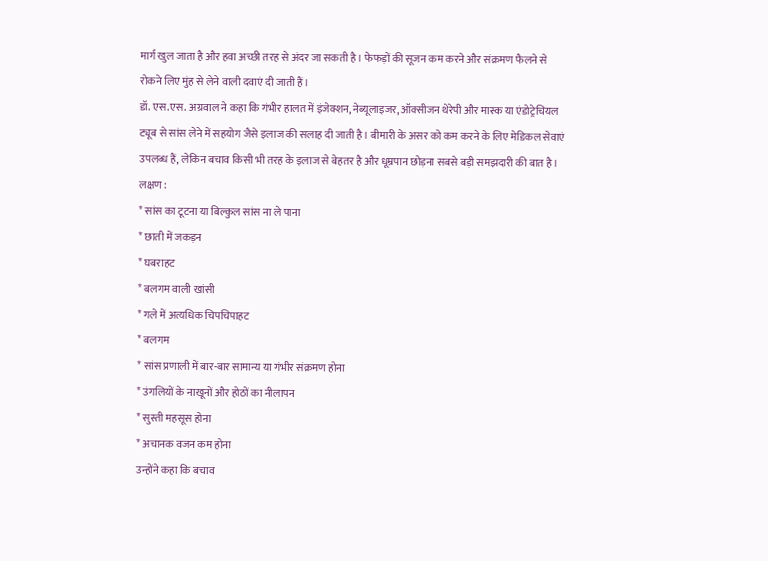मार्ग खुल जाता है और हवा अच्छी तरह से अंदर जा सकती है। फेफड़ों की सूजन कम करने और संक्रमण फैलने से रोकने लिए मुंह से लेने वाली दवाएं दी जाती हैं।
डॉ. एस.एस. अग्रवाल ने कहा कि गंभीर हालत में इंजेक्शन, नेब्यूलाइजर, ऑक्सीजन थेरेपी और मास्क या एंडोट्रेचियल ट्यूब से सांस लेने में सहयोग जैसे इलाज की सलाह दी जाती है। बीमारी के असर को कम करने के लिए मेडिकल सेवाएं उपलब्ध हैं, लेकिन बचाव किसी भी तरह के इलाज से बेहतर है और धूम्रपान छोड़ना सबसे बड़ी समझदारी की बात है।
लक्षण :
* सांस का टूटना या बिल्कुल सांस ना ले पाना
* छाती में जकड़न
* घबराहट
* बलगम वाली खांसी
* गले में अत्यधिक चिपचिपाहट
* बलगम
* सांस प्रणाली में बार-बार सामान्य या गंभीर संक्रमण होना
* उंगलियों के नाखूनों और होठों का नीलापन
* सुस्ती महसूस होना
* अचानक वजन कम होना
उन्होंने कहा कि बचाव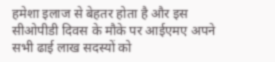हमेशा इलाज से बेहतर होता है और इस सीओपीडी दिवस के मौके पर आईएमए अपने सभी ढाई लाख सदस्यों को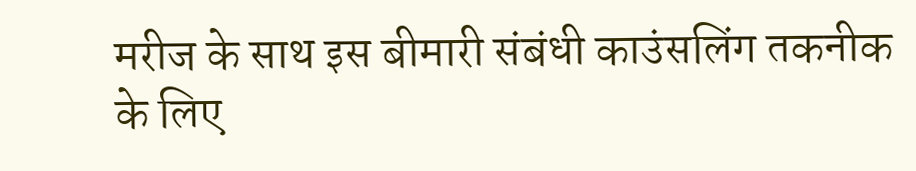मरीज के साथ इस बीमारी संबंधी काउंसलिंग तकनीक के लिए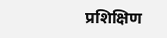प्रशिक्षिण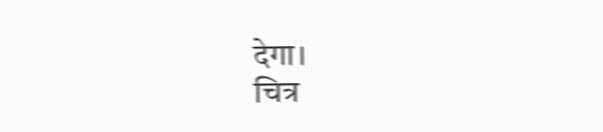देगा।
चित्र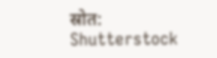स्रोत: Shutterstock